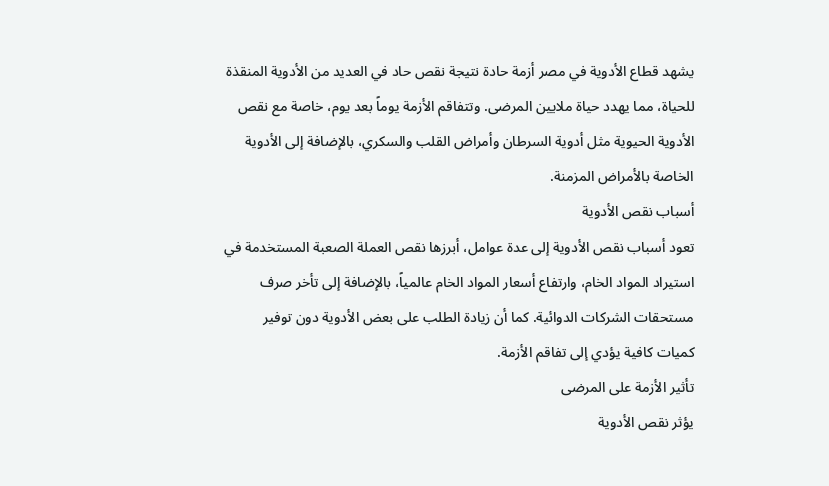يشهد قطاع الأدوية في مصر أزمة حادة نتيجة نقص حاد في العديد من الأدوية المنقذة للحياة، مما يهدد حياة ملايين المرضى. وتتفاقم الأزمة يوماً بعد يوم، خاصة مع نقص الأدوية الحيوية مثل أدوية السرطان وأمراض القلب والسكري، بالإضافة إلى الأدوية الخاصة بالأمراض المزمنة.
أسباب نقص الأدوية
تعود أسباب نقص الأدوية إلى عدة عوامل، أبرزها نقص العملة الصعبة المستخدمة في استيراد المواد الخام، وارتفاع أسعار المواد الخام عالمياً، بالإضافة إلى تأخر صرف مستحقات الشركات الدوائية. كما أن زيادة الطلب على بعض الأدوية دون توفير كميات كافية يؤدي إلى تفاقم الأزمة.
تأثير الأزمة على المرضى
يؤثر نقص الأدوية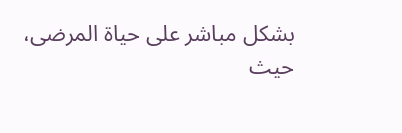بشكل مباشر على حياة المرضى، حيث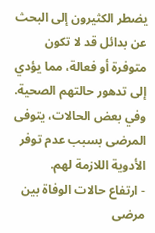يضطر الكثيرون إلى البحث عن بدائل قد لا تكون متوفرة أو فعالة، مما يؤدي إلى تدهور حالتهم الصحية. وفي بعض الحالات، يتوفى المرضى بسبب عدم توفر الأدوية اللازمة لهم.
- ارتفاع حالات الوفاة بين مرضى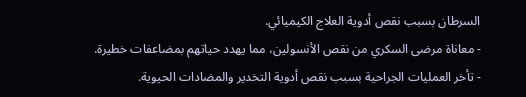السرطان بسبب نقص أدوية العلاج الكيميائي.
- معاناة مرضى السكري من نقص الأنسولين، مما يهدد حياتهم بمضاعفات خطيرة.
- تأخر العمليات الجراحية بسبب نقص أدوية التخدير والمضادات الحيوية.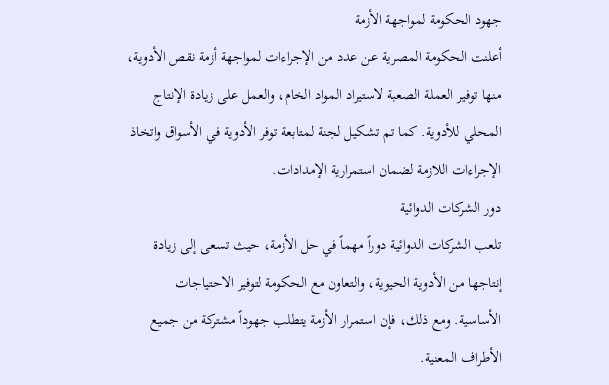جهود الحكومة لمواجهة الأزمة
أعلنت الحكومة المصرية عن عدد من الإجراءات لمواجهة أزمة نقص الأدوية، منها توفير العملة الصعبة لاستيراد المواد الخام، والعمل على زيادة الإنتاج المحلي للأدوية. كما تم تشكيل لجنة لمتابعة توفر الأدوية في الأسواق واتخاذ الإجراءات اللازمة لضمان استمرارية الإمدادات.
دور الشركات الدوائية
تلعب الشركات الدوائية دوراً مهماً في حل الأزمة، حيث تسعى إلى زيادة إنتاجها من الأدوية الحيوية، والتعاون مع الحكومة لتوفير الاحتياجات الأساسية. ومع ذلك، فإن استمرار الأزمة يتطلب جهوداً مشتركة من جميع الأطراف المعنية.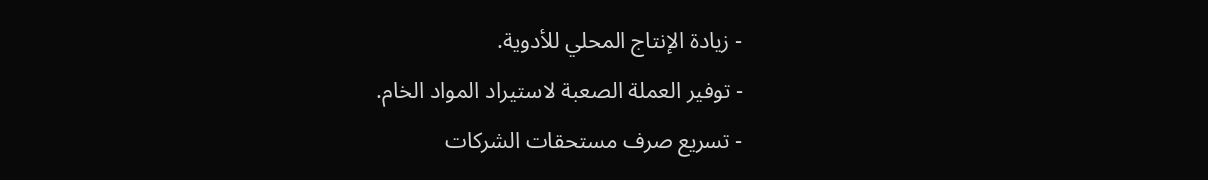- زيادة الإنتاج المحلي للأدوية.
- توفير العملة الصعبة لاستيراد المواد الخام.
- تسريع صرف مستحقات الشركات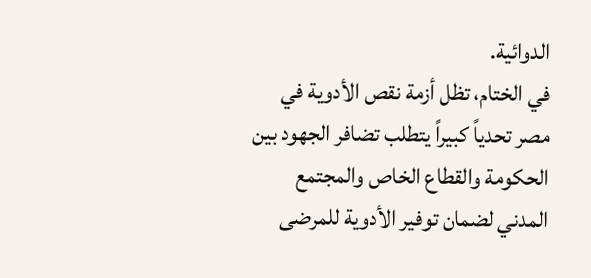الدوائية.
في الختام، تظل أزمة نقص الأدوية في مصر تحدياً كبيراً يتطلب تضافر الجهود بين الحكومة والقطاع الخاص والمجتمع المدني لضمان توفير الأدوية للمرضى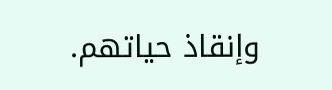وإنقاذ حياتهم.